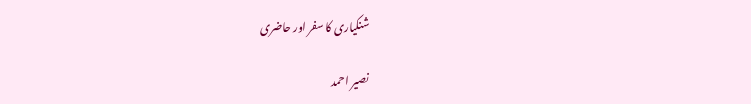شنکیاری کا سفر اور حاضری

نصیر احمد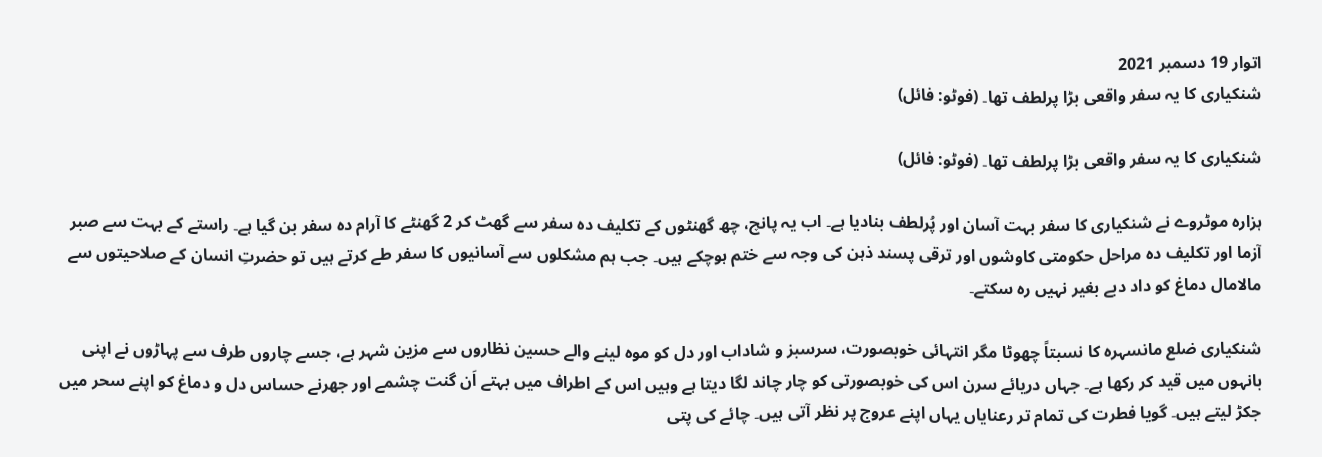اتوار 19 دسمبر 2021
شنکیاری کا یہ سفر واقعی بڑا پرلطف تھا۔ (فوٹو: فائل)

شنکیاری کا یہ سفر واقعی بڑا پرلطف تھا۔ (فوٹو: فائل)

ہزارہ موٹروے نے شنکیاری کا سفر بہت آسان اور پُرلطف بنادیا ہے۔ اب یہ پانچ، چھ گھنٹوں کے تکلیف دہ سفر سے گھٹ کر 2 گھنٹے کا آرام دہ سفر بن گیا ہے۔ راستے کے بہت سے صبر آزما اور تکلیف دہ مراحل حکومتی کاوشوں اور ترقی پسند ذہن کی وجہ سے ختم ہوچکے ہیں۔ جب ہم مشکلوں سے آسانیوں کا سفر طے کرتے ہیں تو حضرتِ انسان کے صلاحیتوں سے مالامال دماغ کو داد دبے بغیر نہیں رہ سکتے۔

شنکیاری ضلع مانسہرہ کا نسبتاً چھوٹا مگر انتہائی خوبصورت، سرسبز و شاداب اور دل کو موہ لینے والے حسین نظاروں سے مزین شہر ہے، جسے چاروں طرف سے پہاڑوں نے اپنی بانہوں میں قید کر رکھا ہے۔ جہاں دریائے سرن اس کی خوبصورتی کو چار چاند لگا دیتا ہے وہیں اس کے اطراف میں بہتے اَن گنت چشمے اور جھرنے حساس دل و دماغ کو اپنے سحر میں جکڑ لیتے ہیں۔ گویا فطرت کی تمام تر رعنایاں یہاں اپنے عروج پر نظر آتی ہیں۔ چائے کی پتی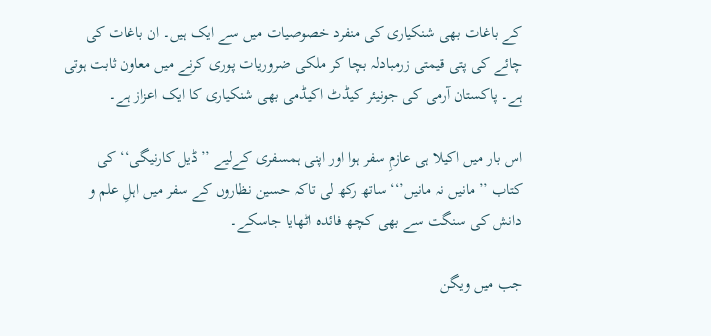کے باغات بھی شنکیاری کی منفرد خصوصیات میں سے ایک ہیں۔ ان باغات کی چائے کی پتی قیمتی زرمبادلہ بچا کر ملکی ضروریات پوری کرنے میں معاون ثابت ہوتی ہے۔ پاکستان آرمی کی جونیئر کیڈٹ اکیڈمی بھی شنکیاری کا ایک اعزاز ہے۔

اس بار میں اکیلا ہی عازمِ سفر ہوا اور اپنی ہمسفری کےلیے ’’ڈیل کارنیگی‘‘ کی کتاب ’’مانیں نہ مانیں’‘‘ ساتھ رکھ لی تاکہ حسین نظاروں کے سفر میں اہلِ علم و دانش کی سنگت سے بھی کچھ فائدہ اٹھایا جاسکے۔

جب میں ویگن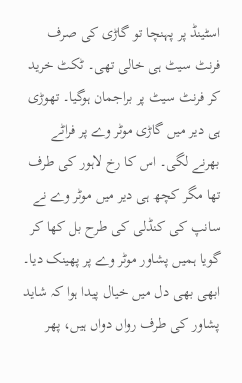اسٹینڈ پر پہنچا تو گاڑی کی صرف فرنٹ سیٹ ہی خالی تھی۔ ٹکٹ خرید کر فرنٹ سیٹ پر براجمان ہوگیا۔ تھوڑی ہی دیر میں گاڑی موٹر وے پر فراٹے بھرنے لگی۔ اس کا رخ لاہور کی طرف تھا مگر کچھ ہی دیر میں موٹر وے نے سانپ کی کنڈلی کی طرح بل کھا کر گویا ہمیں پشاور موٹر وے پر پھینک دیا۔ ابھی بھی دل میں خیال پیدا ہوا کہ شاید پشاور کی طرف رواں دواں ہیں، پھر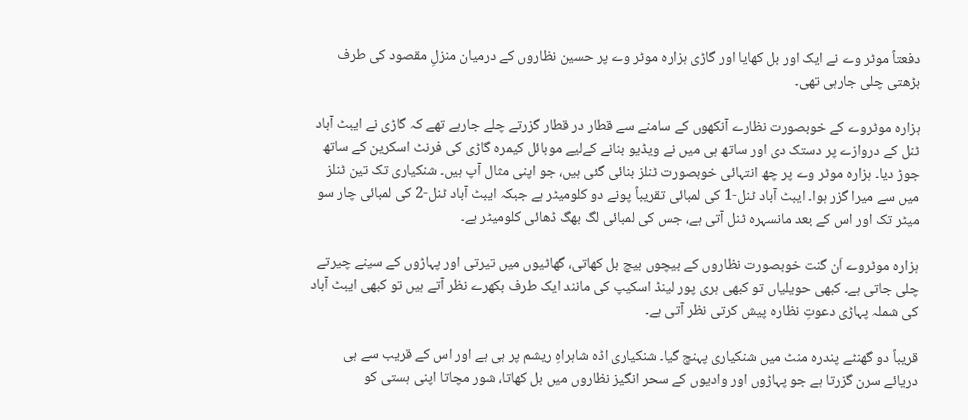دفعتاً موٹر وے نے ایک اور بل کھایا اور گاڑی ہزارہ موٹر وے پر حسین نظاروں کے درمیان منزلِ مقصود کی طرف بڑھتی چلی جارہی تھی۔

ہزارہ موٹروے کے خوبصورت نظارے آنکھوں کے سامنے سے قطار در قطار گزرتے چلے جارہے تھے کہ گاڑی نے ایبٹ آباد ٹنل کے دروازے پر دستک دی اور ساتھ ہی میں نے ویڈیو بنانے کےلیے موبائل کیمرہ گاڑی کی فرنٹ اسکرین کے ساتھ جوڑ دیا۔ ہزارہ موٹر وے پر چھ انتہائی خوبصورت ٹنلز بنائی گئی ہیں، جو اپنی مثال آپ ہیں۔ شنکیاری تک تین ٹنلز میں سے میرا گزر ہوا۔ ایبٹ آباد ٹنل-1 کی لمبائی تقریباً پونے دو کلومیٹر ہے جبکہ ایبٹ آباد ٹنل-2 کی لمبائی چار سو میٹر تک اور اس کے بعد مانسہرہ ٹنل آتی ہے، جس کی لمبائی لگ بھگ ڈھائی کلومیٹر ہے۔

ہزارہ موٹروے اَن گنت خوبصورت نظاروں کے بیچوں بیچ بل کھاتی، گھاٹیوں میں تیرتی اور پہاڑوں کے سینے چیرتے چلی جاتی ہے۔ کبھی حویلیاں تو کبھی ہری پور لینڈ اسکیپ کی مانند ایک طرف بکھرے نظر آتے ہیں تو کبھی ایبٹ آباد کی شملہ پہاڑی دعوتِ نظارہ پیش کرتی نظر آتی ہے۔

قریباً دو گھنٹے پندرہ منٹ میں شنکیاری پہنچ گیا۔ شنکیاری اڈہ شاہراہِ ریشم پر ہی ہے اور اس کے قریب سے ہی دریائے سرن گزرتا ہے جو پہاڑوں اور وادیوں کے سحر انگیز نظاروں میں بل کھاتا، شور مچاتا اپنی ہستی کو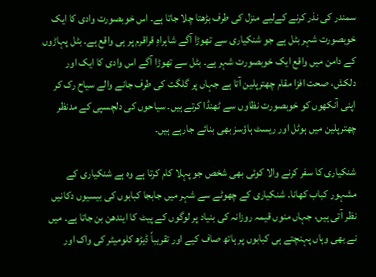سمندر کی نذر کرنے کےلیے منزل کی طرف بڑھتا چلا جاتا ہے۔ اس خوبصورت وادی کا ایک خوبصورت شہر بٹل ہے جو شنکیاری سے تھوڑا آگے شاہراہِ قراقرم پر ہی واقع ہے۔ بٹل پہاڑوں کے دامن میں واقع ایک خوبصورت شہر ہے۔ بٹل سے تھوڑا آگے اس وادی کا ایک اور دلکش، صحت افزا مقام چھترپلین آتا ہے جہاں پر گلگت کی طرف جانے والے سیاح رک کر اپنی آنکھوں کو خوبصورت نظاوں سے ٹھنڈا کرتے ہیں۔ سیاحوں کی دلچسپی کے مدنظر چھترپلین میں ہوٹل اور ریسٹ ہاؤسز بھی بنائے جارہے ہیں۔

شنکیاری کا سفر کرنے والا کوئی بھی شخص جو پہلا کام کرتا ہے وہ ہے شنکیاری کے مشہور کباب کھانا۔ شنکیاری کے چھوٹے سے شہر میں جابجا کبابوں کی بیسیوں دکانیں نظر آتی ہیں، جہاں منوں قیمہ روزانہ کی بنیاد پر لوگوں کے پیٹ کا ایندھن بن جاتا ہے۔ میں نے بھی وہاں پہنچتے ہی کبابوں پر ہاتھ صاف کیے اور تقریباً ڈیڑھ کلومیٹر کی واک اور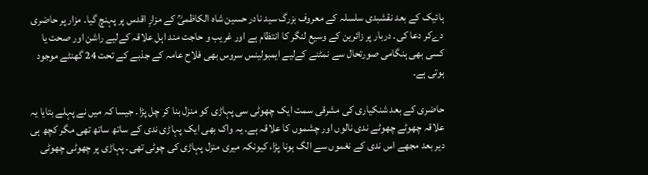ہائیک کے بعد نقشبدی سلسلہ کے معروف بزرگ سید نادر حسین شاہ الکاظمیؒ کے مزارِ اقدس پر پہنچ گیا۔ مزار پر حاضری دےکر دعا کی۔ دربار پر زائرین کے وسیع لنگر کا انتظام ہے اور غریب و حاجت مند اہل علاقہ کےلیے راشن اور صحت یا کسی بھی ہنگامی صورتحال سے نمٹنے کےلیے ایمبولینس سروس بھی فلاح عامہ کے جذبے کے تحت 24 گھنٹے موجود ہوتی ہے۔

حاضری کے بعد شنکیاری کی مشرقی سمت ایک چھوٹی سی پہاڑی کو منزل بنا کر چل پڑا۔ جیسا کہ میں نے پہلے بتایا یہ علاقہ چھوٹے چھوٹے ندی نالوں اور چشموں کا علاقہ ہے۔ یہ واک بھی ایک پہاڑی ندی کے ساتھ ساتھ تھی مگر کچھ ہی دیر بعد مجھے اس ندی کے نغموں سے الگ ہونا پڑا، کیونکہ میری منزل پہاڑی کی چوٹی تھی۔ پہاڑی پر چھوٹی چھوٹی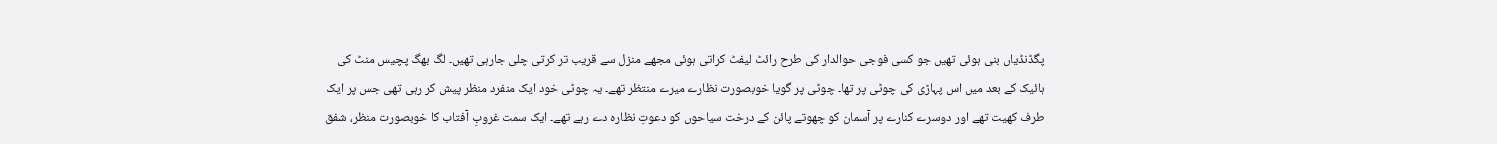پگڈنڈیاں بنی ہوئی تھیں جو کسی فوجی حوالدار کی طرح رائٹ لیفٹ کراتی ہوئی مجھے منزل سے قریب تر کرتی چلی جارہی تھیں۔ لگ بھگ پچیس منٹ کی ہائیک کے بعد میں اس پہاڑی کی چوٹی پر تھا۔ چوٹی پر گویا خوبصورت نظارے میرے منتظر تھے۔ یہ چوٹی خود ایک منفرد منظر پیش کر رہی تھی جس پر ایک طرف کھیت تھے اور دوسرے کنارے پر آسمان کو چھوتے پائن کے درخت سیاحوں کو دعوتِ نظارہ دے رہے تھے۔ ایک سمت غروبِ آفتاب کا خوبصورت منظر، شفق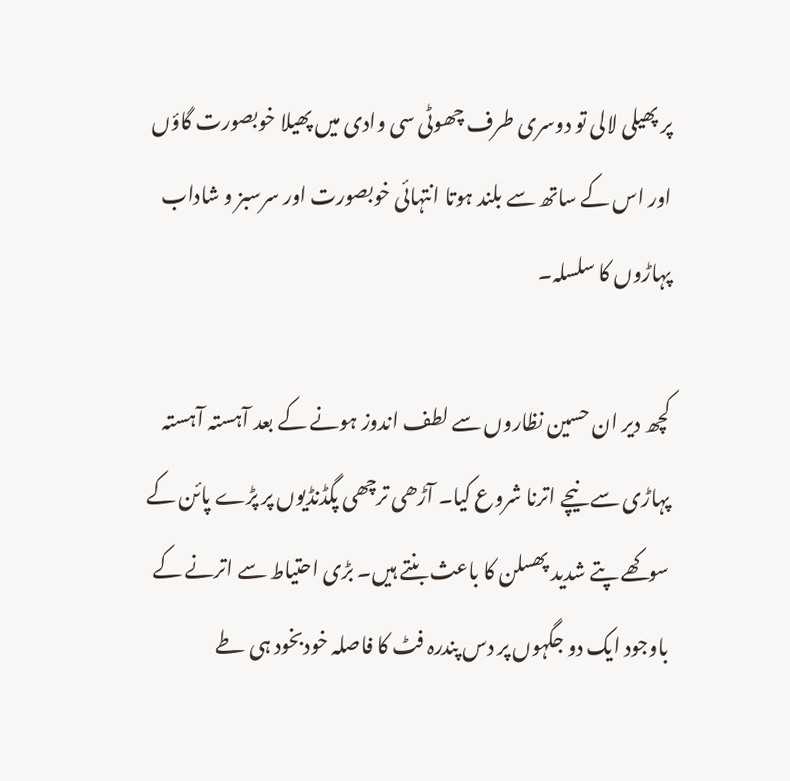پر پھیلی لالی تو دوسری طرف چھوٹی سی وادی میں پھیلا خوبصورت گاؤں اور اس کے ساتھ سے بلند ہوتا انتہائی خوبصورت اور سرسبز و شاداب پہاڑوں کا سلسلہ۔

کچھ دیر ان حسین نظاروں سے لطف اندوز ہونے کے بعد آہستہ آہستہ پہاڑی سے نیچے اترنا شروع کیا۔ آڑھی ترچھی پگڈنڈیوں پر پڑے پائن کے سوکھے پتے شدید پھسلن کا باعث بنتے ہیں۔ بڑی احتیاط سے اترنے کے باوجود ایک دو جگہوں پر دس پندرہ فٹ کا فاصلہ خودبخود ہی طے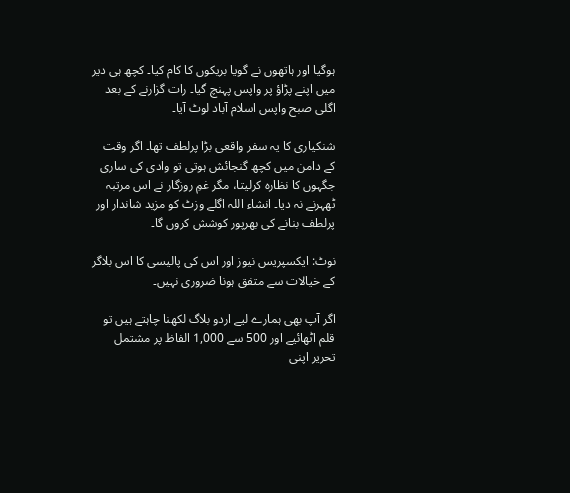ہوگیا اور ہاتھوں نے گویا بریکوں کا کام کیا۔ کچھ ہی دیر میں اپنے پڑاؤ پر واپس پہنچ گیا۔ رات گزارنے کے بعد اگلی صبح واپس اسلام آباد لوٹ آیا۔

شنکیاری کا یہ سفر واقعی بڑا پرلطف تھا۔ اگر وقت کے دامن میں کچھ گنجائش ہوتی تو وادی کی ساری جگہوں کا نظارہ کرلیتا، مگر غمِ روزگار نے اس مرتبہ ٹھہرنے نہ دیا۔ انشاء اللہ اگلے وزٹ کو مزید شاندار اور پرلطف بنانے کی بھرپور کوشش کروں گا۔

نوٹ: ایکسپریس نیوز اور اس کی پالیسی کا اس بلاگر کے خیالات سے متفق ہونا ضروری نہیں۔

اگر آپ بھی ہمارے لیے اردو بلاگ لکھنا چاہتے ہیں تو قلم اٹھائیے اور 500 سے 1,000 الفاظ پر مشتمل تحریر اپنی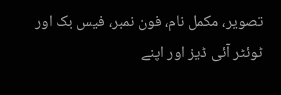تصویر، مکمل نام، فون نمبر، فیس بک اور ٹوئٹر آئی ڈیز اور اپنے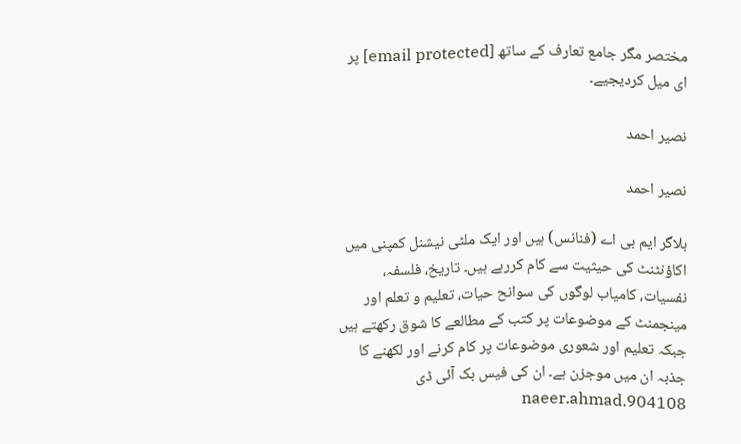مختصر مگر جامع تعارف کے ساتھ [email protected] پر ای میل کردیجیے۔

نصیر احمد

نصیر احمد

بلاگر ایم بی اے (فنانس) ہیں اور ایک ملٹی نیشنل کمپنی میں اکاؤنٹنٹ کی حیثیت سے کام کررہے ہیں۔ تاریخ، فلسفہ، نفسیات، کامیاب لوگوں کی سوانح حیات، تعلیم و تعلم اور مینجمنٹ کے موضوعات پر کتب کے مطالعے کا شوق رکھتے ہیں جبکہ تعلیم اور شعوری موضوعات پر کام کرنے اور لکھنے کا جذبہ ان میں موجزن ہے۔ ان کی فیس بک آئی ڈی naeer.ahmad.904108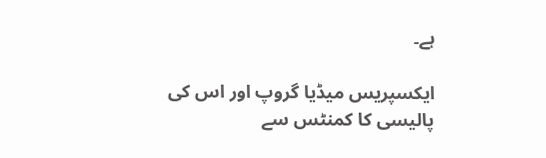ہے۔

ایکسپریس میڈیا گروپ اور اس کی پالیسی کا کمنٹس سے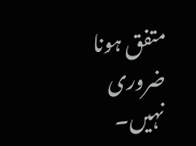متفق ہونا ضروری نہیں۔